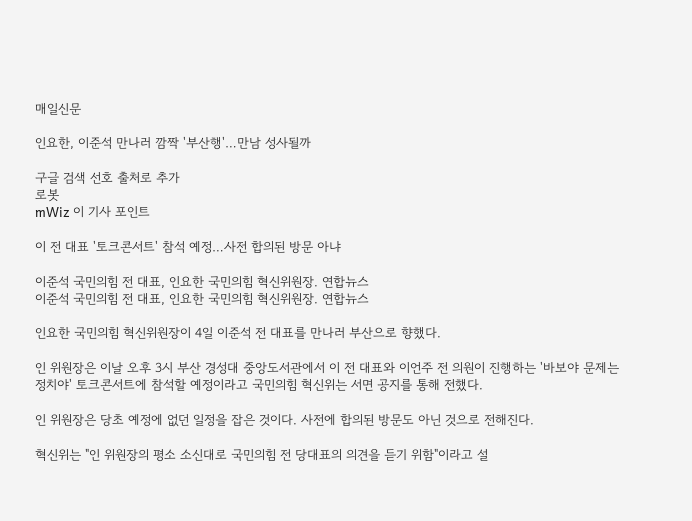매일신문

인요한, 이준석 만나러 깜짝 '부산행'…만남 성사될까

구글 검색 선호 출처로 추가
로봇
mWiz 이 기사 포인트

이 전 대표 '토크콘서트' 참석 예정…사전 합의된 방문 아냐

이준석 국민의힘 전 대표, 인요한 국민의힘 혁신위원장. 연합뉴스
이준석 국민의힘 전 대표, 인요한 국민의힘 혁신위원장. 연합뉴스

인요한 국민의힘 혁신위원장이 4일 이준석 전 대표를 만나러 부산으로 향했다.

인 위원장은 이날 오후 3시 부산 경성대 중앙도서관에서 이 전 대표와 이언주 전 의원이 진행하는 '바보야 문제는 정치야' 토크콘서트에 참석할 예정이라고 국민의힘 혁신위는 서면 공지를 통해 전했다.

인 위원장은 당초 예정에 없던 일정을 잡은 것이다. 사전에 합의된 방문도 아닌 것으로 전해진다.

혁신위는 "인 위원장의 평소 소신대로 국민의힘 전 당대표의 의견을 듣기 위함"이라고 설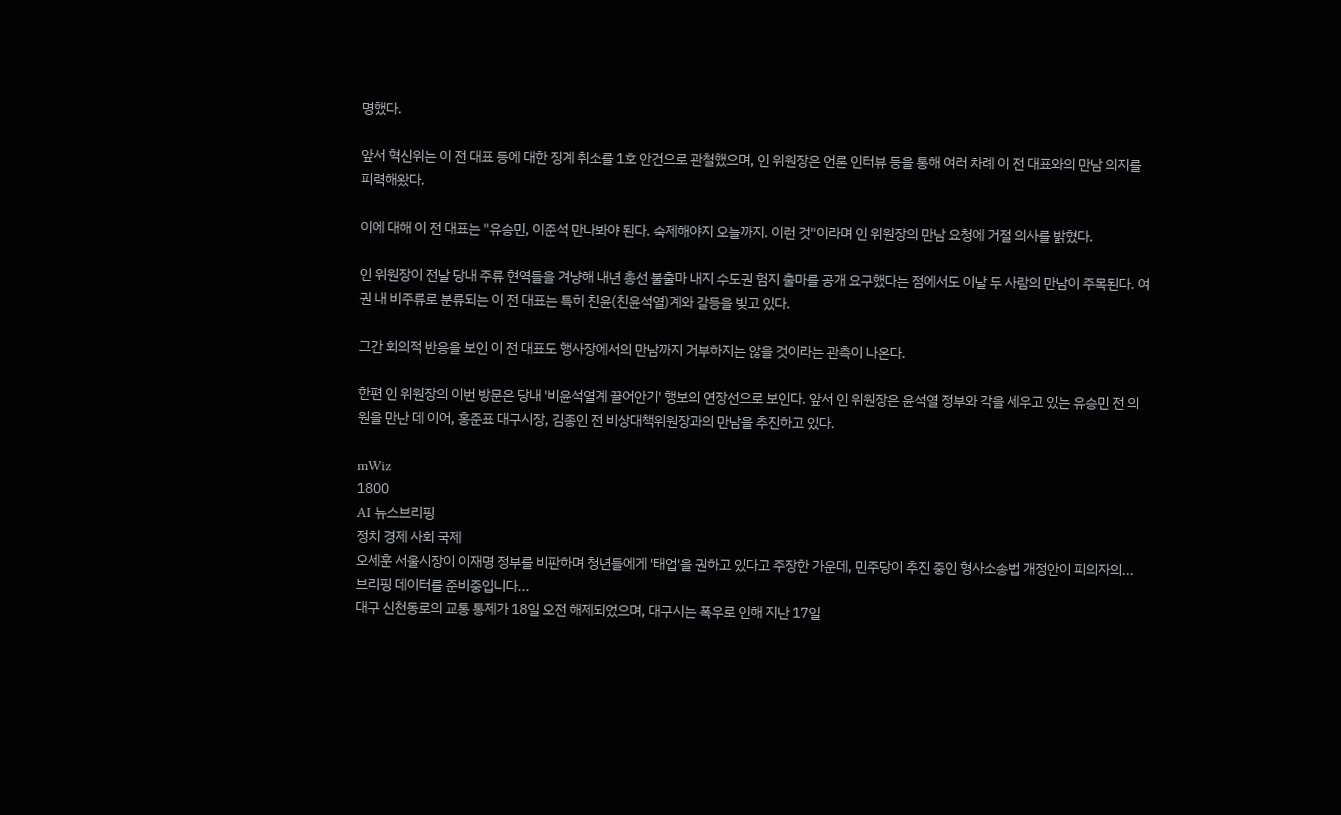명했다.

앞서 혁신위는 이 전 대표 등에 대한 징계 취소를 1호 안건으로 관철했으며, 인 위원장은 언론 인터뷰 등을 통해 여러 차례 이 전 대표와의 만남 의지를 피력해왔다.

이에 대해 이 전 대표는 "유승민, 이준석 만나봐야 된다. 숙제해야지 오늘까지. 이런 것"이라며 인 위원장의 만남 요청에 거절 의사를 밝혔다.

인 위원장이 전날 당내 주류 현역들을 겨냥해 내년 총선 불출마 내지 수도권 험지 출마를 공개 요구했다는 점에서도 이날 두 사람의 만남이 주목된다. 여권 내 비주류로 분류되는 이 전 대표는 특히 친윤(친윤석열)계와 갈등을 빚고 있다.

그간 회의적 반응을 보인 이 전 대표도 행사장에서의 만남까지 거부하지는 않을 것이라는 관측이 나온다.

한편 인 위원장의 이번 방문은 당내 '비윤석열계 끌어안기' 행보의 연장선으로 보인다. 앞서 인 위원장은 윤석열 정부와 각을 세우고 있는 유승민 전 의원을 만난 데 이어, 홍준표 대구시장, 김종인 전 비상대책위원장과의 만남을 추진하고 있다.

mWiz
1800
AI 뉴스브리핑
정치 경제 사회 국제
오세훈 서울시장이 이재명 정부를 비판하며 청년들에게 '태업'을 권하고 있다고 주장한 가운데, 민주당이 추진 중인 형사소송법 개정안이 피의자의...
브리핑 데이터를 준비중입니다...
대구 신천동로의 교통 통제가 18일 오전 해제되었으며, 대구시는 폭우로 인해 지난 17일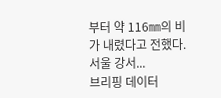부터 약 116㎜의 비가 내렸다고 전했다. 서울 강서...
브리핑 데이터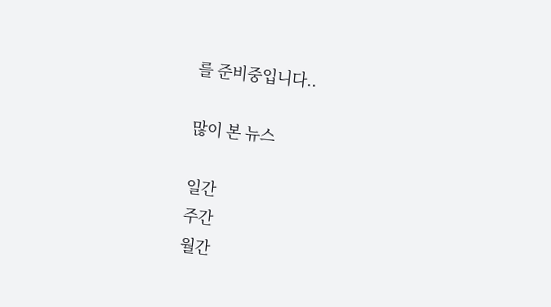를 준비중입니다..

많이 본 뉴스

일간
주간
월간